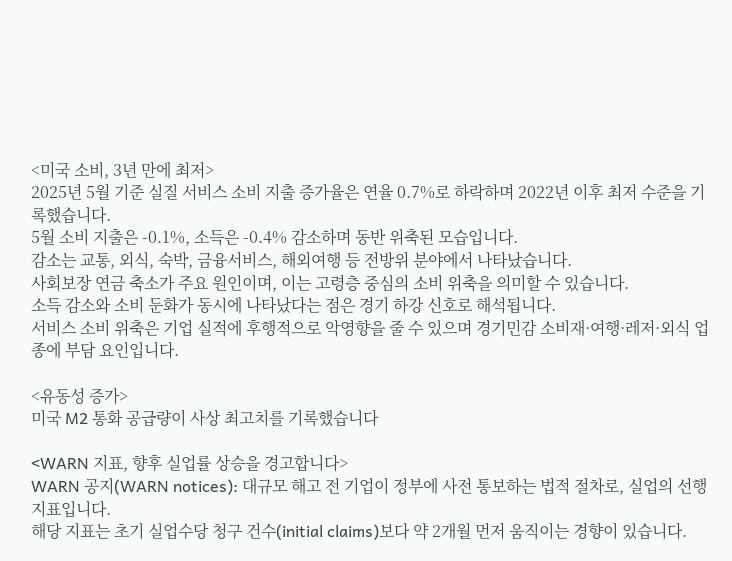<미국 소비, 3년 만에 최저>
2025년 5월 기준 실질 서비스 소비 지출 증가율은 연율 0.7%로 하락하며 2022년 이후 최저 수준을 기록했습니다.
5월 소비 지출은 -0.1%, 소득은 -0.4% 감소하며 동반 위축된 모습입니다.
감소는 교통, 외식, 숙박, 금융서비스, 해외여행 등 전방위 분야에서 나타났습니다.
사회보장 연금 축소가 주요 원인이며, 이는 고령층 중심의 소비 위축을 의미할 수 있습니다.
소득 감소와 소비 둔화가 동시에 나타났다는 점은 경기 하강 신호로 해석됩니다.
서비스 소비 위축은 기업 실적에 후행적으로 악영향을 줄 수 있으며 경기민감 소비재·여행·레저·외식 업종에 부담 요인입니다.

<유동성 증가>
미국 M2 통화 공급량이 사상 최고치를 기록했습니다

<WARN 지표, 향후 실업률 상승을 경고합니다>
WARN 공지(WARN notices): 대규모 해고 전 기업이 정부에 사전 통보하는 법적 절차로, 실업의 선행 지표입니다.
해당 지표는 초기 실업수당 청구 건수(initial claims)보다 약 2개월 먼저 움직이는 경향이 있습니다.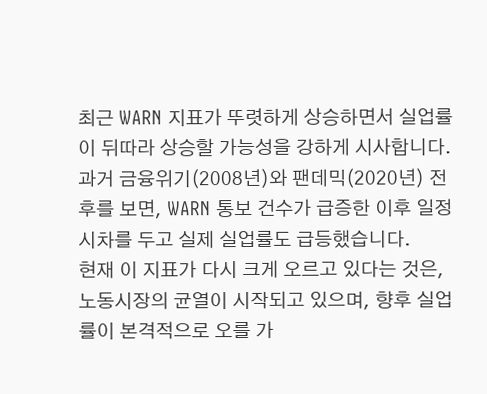최근 WARN 지표가 뚜렷하게 상승하면서 실업률이 뒤따라 상승할 가능성을 강하게 시사합니다.
과거 금융위기(2008년)와 팬데믹(2020년) 전후를 보면, WARN 통보 건수가 급증한 이후 일정 시차를 두고 실제 실업률도 급등했습니다.
현재 이 지표가 다시 크게 오르고 있다는 것은, 노동시장의 균열이 시작되고 있으며, 향후 실업률이 본격적으로 오를 가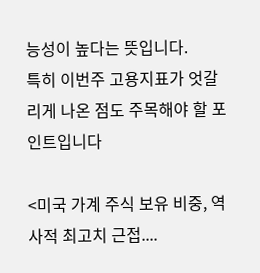능성이 높다는 뜻입니다.
특히 이번주 고용지표가 엇갈리게 나온 점도 주목해야 할 포인트입니다

<미국 가계 주식 보유 비중, 역사적 최고치 근접....